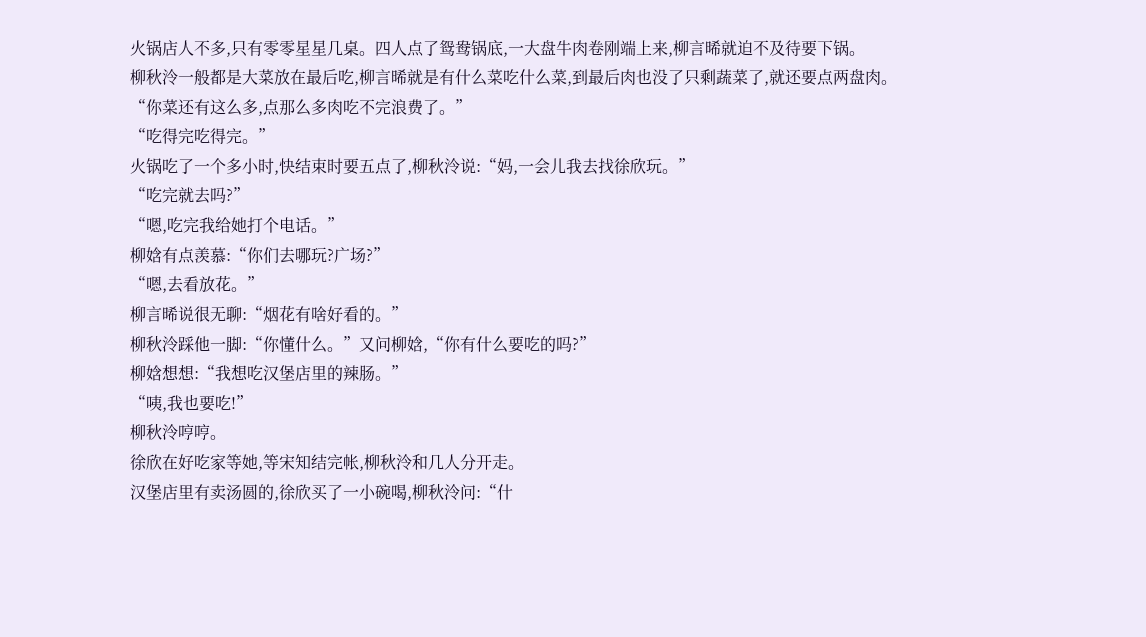火锅店人不多,只有零零星星几桌。四人点了鸳鸯锅底,一大盘牛肉卷刚端上来,柳言晞就迫不及待要下锅。
柳秋泠一般都是大菜放在最后吃,柳言晞就是有什么菜吃什么菜,到最后肉也没了只剩蔬菜了,就还要点两盘肉。
“你菜还有这么多,点那么多肉吃不完浪费了。”
“吃得完吃得完。”
火锅吃了一个多小时,快结束时要五点了,柳秋泠说:“妈,一会儿我去找徐欣玩。”
“吃完就去吗?”
“嗯,吃完我给她打个电话。”
柳娢有点羡慕:“你们去哪玩?广场?”
“嗯,去看放花。”
柳言晞说很无聊:“烟花有啥好看的。”
柳秋泠踩他一脚:“你懂什么。”又问柳娢,“你有什么要吃的吗?”
柳娢想想:“我想吃汉堡店里的辣肠。”
“咦,我也要吃!”
柳秋泠哼哼。
徐欣在好吃家等她,等宋知结完帐,柳秋泠和几人分开走。
汉堡店里有卖汤圆的,徐欣买了一小碗喝,柳秋泠问:“什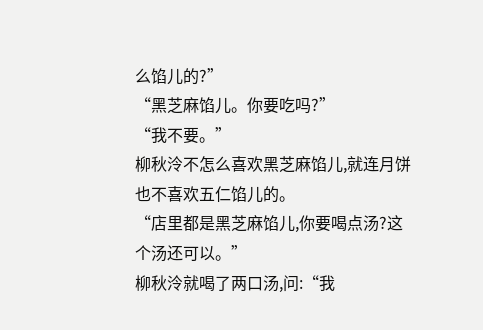么馅儿的?”
“黑芝麻馅儿。你要吃吗?”
“我不要。”
柳秋泠不怎么喜欢黑芝麻馅儿,就连月饼也不喜欢五仁馅儿的。
“店里都是黑芝麻馅儿,你要喝点汤?这个汤还可以。”
柳秋泠就喝了两口汤,问:“我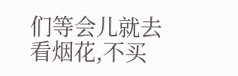们等会儿就去看烟花,不买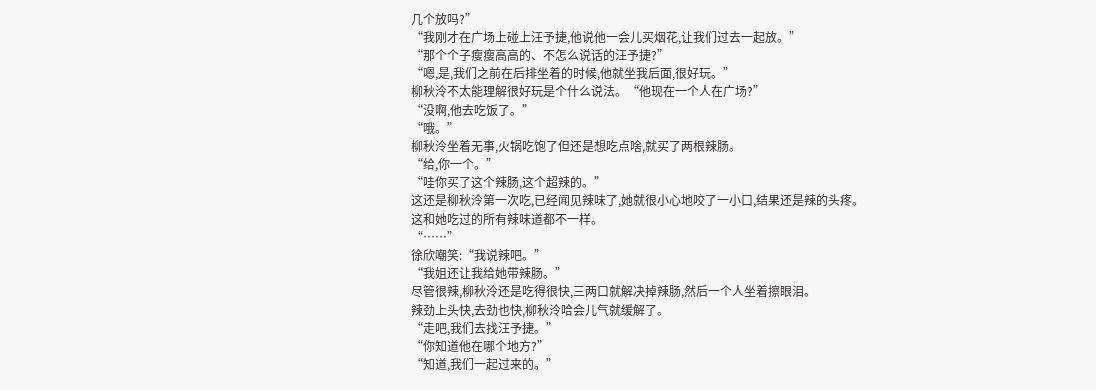几个放吗?”
“我刚才在广场上碰上汪予捷,他说他一会儿买烟花,让我们过去一起放。”
“那个个子瘦瘦高高的、不怎么说话的汪予捷?”
“嗯,是,我们之前在后排坐着的时候,他就坐我后面,很好玩。”
柳秋泠不太能理解很好玩是个什么说法。“他现在一个人在广场?”
“没啊,他去吃饭了。”
“哦。”
柳秋泠坐着无事,火锅吃饱了但还是想吃点啥,就买了两根辣肠。
“给,你一个。”
“哇你买了这个辣肠,这个超辣的。”
这还是柳秋泠第一次吃,已经闻见辣味了,她就很小心地咬了一小口,结果还是辣的头疼。这和她吃过的所有辣味道都不一样。
“……”
徐欣嘲笑:“我说辣吧。”
“我姐还让我给她带辣肠。”
尽管很辣,柳秋泠还是吃得很快,三两口就解决掉辣肠,然后一个人坐着擦眼泪。
辣劲上头快,去劲也快,柳秋泠哈会儿气就缓解了。
“走吧,我们去找汪予捷。”
“你知道他在哪个地方?”
“知道,我们一起过来的。”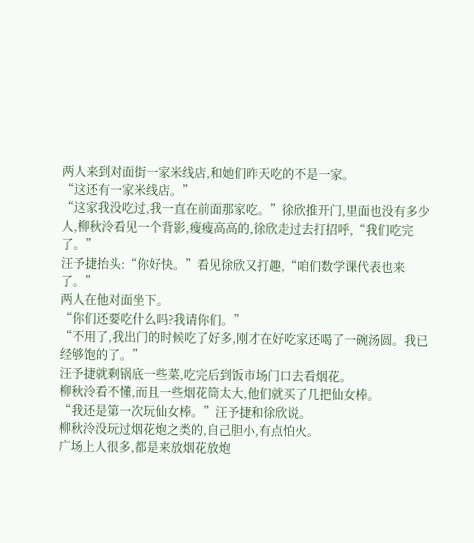两人来到对面街一家米线店,和她们昨天吃的不是一家。
“这还有一家米线店。”
“这家我没吃过,我一直在前面那家吃。”徐欣推开门,里面也没有多少人,柳秋泠看见一个背影,瘦瘦高高的,徐欣走过去打招呼,“我们吃完了。”
汪予捷抬头:“你好快。”看见徐欣又打趣,“咱们数学课代表也来了。”
两人在他对面坐下。
“你们还要吃什么吗?我请你们。”
“不用了,我出门的时候吃了好多,刚才在好吃家还喝了一碗汤圆。我已经够饱的了。”
汪予捷就剩锅底一些菜,吃完后到饭市场门口去看烟花。
柳秋泠看不懂,而且一些烟花筒太大,他们就买了几把仙女棒。
“我还是第一次玩仙女棒。”汪予捷和徐欣说。
柳秋泠没玩过烟花炮之类的,自己胆小,有点怕火。
广场上人很多,都是来放烟花放炮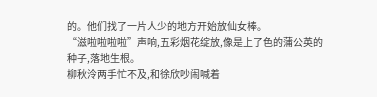的。他们找了一片人少的地方开始放仙女棒。
“滋啦啦啦啦”声响,五彩烟花绽放,像是上了色的蒲公英的种子,落地生根。
柳秋泠两手忙不及,和徐欣吵闹喊着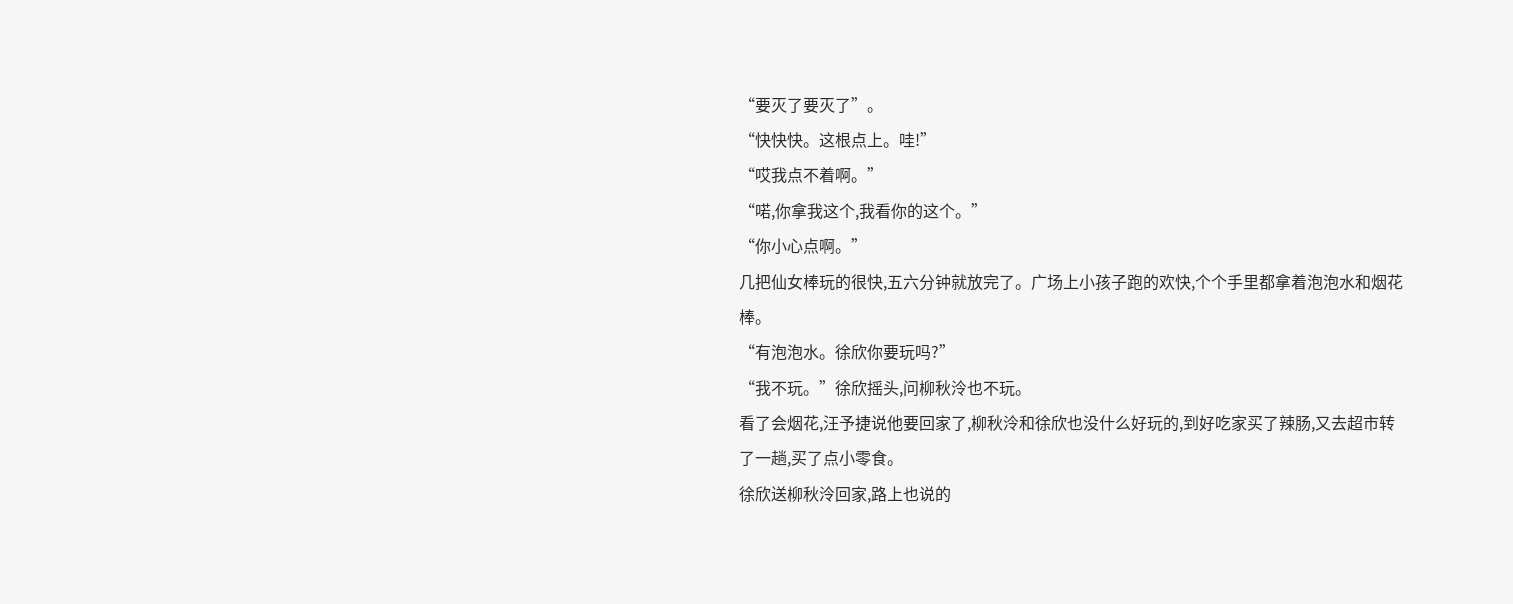“要灭了要灭了”。
“快快快。这根点上。哇!”
“哎我点不着啊。”
“喏,你拿我这个,我看你的这个。”
“你小心点啊。”
几把仙女棒玩的很快,五六分钟就放完了。广场上小孩子跑的欢快,个个手里都拿着泡泡水和烟花棒。
“有泡泡水。徐欣你要玩吗?”
“我不玩。”徐欣摇头,问柳秋泠也不玩。
看了会烟花,汪予捷说他要回家了,柳秋泠和徐欣也没什么好玩的,到好吃家买了辣肠,又去超市转了一趟,买了点小零食。
徐欣送柳秋泠回家,路上也说的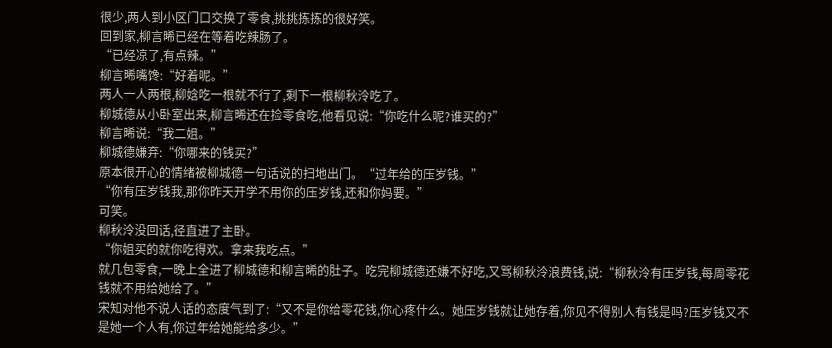很少,两人到小区门口交换了零食,挑挑拣拣的很好笑。
回到家,柳言晞已经在等着吃辣肠了。
“已经凉了,有点辣。”
柳言晞嘴馋:“好着呢。”
两人一人两根,柳娢吃一根就不行了,剩下一根柳秋泠吃了。
柳城德从小卧室出来,柳言晞还在捡零食吃,他看见说:“你吃什么呢?谁买的?”
柳言晞说:“我二姐。”
柳城德嫌弃:“你哪来的钱买?”
原本很开心的情绪被柳城德一句话说的扫地出门。“过年给的压岁钱。”
“你有压岁钱我,那你昨天开学不用你的压岁钱,还和你妈要。”
可笑。
柳秋泠没回话,径直进了主卧。
“你姐买的就你吃得欢。拿来我吃点。”
就几包零食,一晚上全进了柳城德和柳言晞的肚子。吃完柳城德还嫌不好吃,又骂柳秋泠浪费钱,说:“柳秋泠有压岁钱,每周零花钱就不用给她给了。”
宋知对他不说人话的态度气到了:“又不是你给零花钱,你心疼什么。她压岁钱就让她存着,你见不得别人有钱是吗?压岁钱又不是她一个人有,你过年给她能给多少。”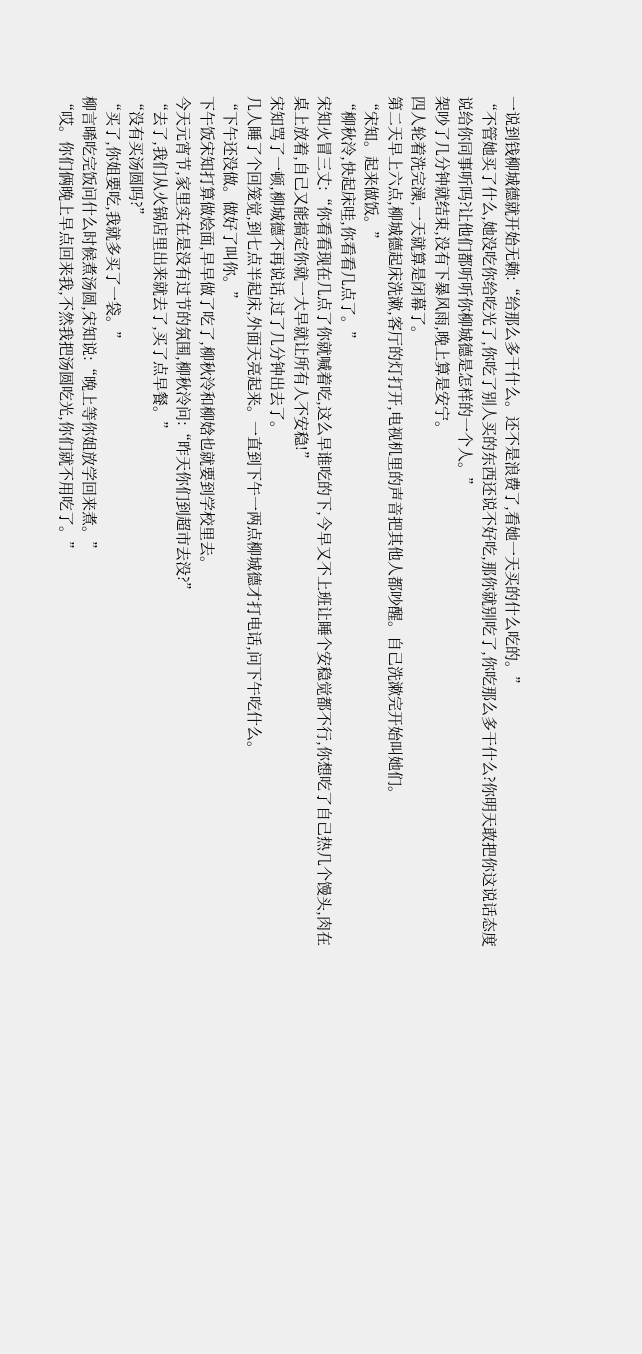一说到钱柳城德就开始无赖:“给那么多干什么。还不是浪费了,看她一天买的什么吃的。”
“不管她买了什么,她没吃你给吃光了,你吃了别人买的东西还说不好吃,那你就别吃了,你吃那么多干什么?你明天敢把你这说话态度说给你同事听吗?让他们都听听你柳城德是怎样的一个人。”
架吵了几分钟就结束,没有下暴风雨,晚上算是安宁。
四人轮着洗完澡,一天就算是闭幕了。
第二天早上六点,柳城德起床洗漱,客厅的灯打开,电视机里的声音把其他人都吵醒。自己洗漱完开始叫她们。
“宋知。起来做饭。”
“柳秋泠,快起床哇,你看看几点了。”
宋知火冒三丈:“你看看现在几点了你就喊着吃,这么早谁吃的下,今早又不上班让睡个安稳觉都不行,你想吃了自己热几个馒头,肉在桌上放着,自己又能搞定你就一大早就让所有人不安稳!”
宋知骂了一顿,柳城德不再说话,过了几分钟出去了。
几人睡了个回笼觉,到七点半起床,外面天亮起来。一直到下午一两点柳城德才打电话,问下午吃什么。
“下午还没做。做好了叫你。”
下午饭宋知打算做烩面,早早做了吃了,柳秋泠和柳娢也就要到学校里去。
今天元宵节,家里实在是没有过节的氛围,柳秋泠问:“昨天你们到超市去没?”
“去了,我们从火锅店里出来就去了,买了点早餐。”
“没有买汤圆吗?”
“买了,你姐要吃,我就多买了一袋。”
柳言晞吃完饭问什么时候煮汤圆,宋知说:“晚上等你姐放学回来煮。”
“哎。你们俩晚上早点回来我,不然我把汤圆吃光,你们就不用吃了。”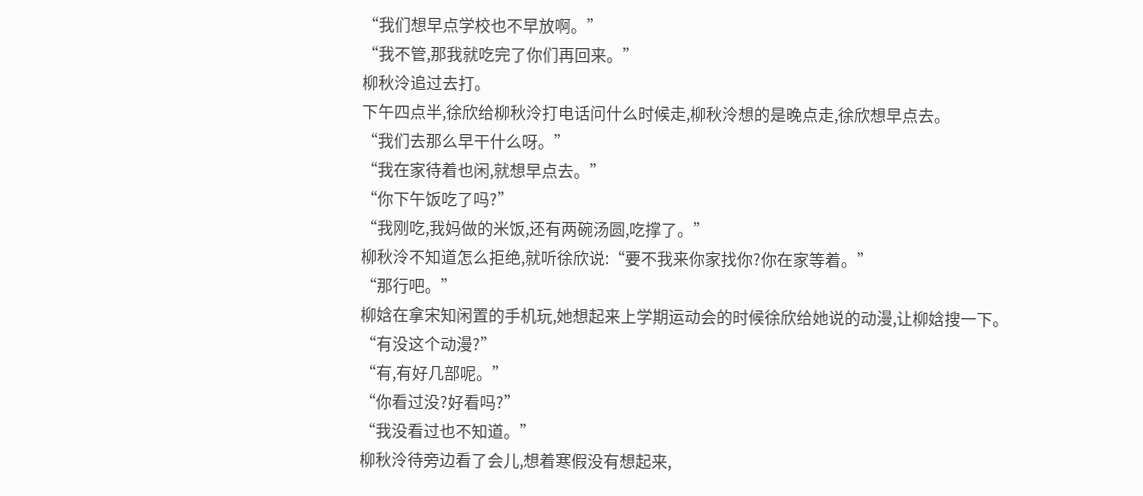“我们想早点学校也不早放啊。”
“我不管,那我就吃完了你们再回来。”
柳秋泠追过去打。
下午四点半,徐欣给柳秋泠打电话问什么时候走,柳秋泠想的是晚点走,徐欣想早点去。
“我们去那么早干什么呀。”
“我在家待着也闲,就想早点去。”
“你下午饭吃了吗?”
“我刚吃,我妈做的米饭,还有两碗汤圆,吃撑了。”
柳秋泠不知道怎么拒绝,就听徐欣说:“要不我来你家找你?你在家等着。”
“那行吧。”
柳娢在拿宋知闲置的手机玩,她想起来上学期运动会的时候徐欣给她说的动漫,让柳娢搜一下。
“有没这个动漫?”
“有,有好几部呢。”
“你看过没?好看吗?”
“我没看过也不知道。”
柳秋泠待旁边看了会儿,想着寒假没有想起来,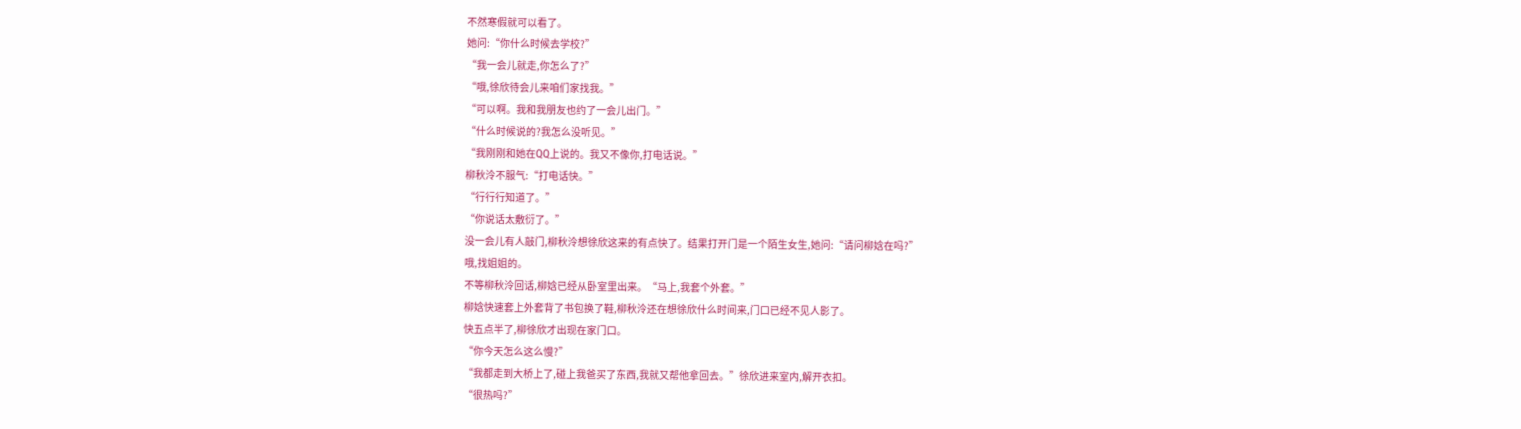不然寒假就可以看了。
她问:“你什么时候去学校?”
“我一会儿就走,你怎么了?”
“哦,徐欣待会儿来咱们家找我。”
“可以啊。我和我朋友也约了一会儿出门。”
“什么时候说的?我怎么没听见。”
“我刚刚和她在QQ上说的。我又不像你,打电话说。”
柳秋泠不服气:“打电话快。”
“行行行知道了。”
“你说话太敷衍了。”
没一会儿有人敲门,柳秋泠想徐欣这来的有点快了。结果打开门是一个陌生女生,她问:“请问柳娢在吗?”
哦,找姐姐的。
不等柳秋泠回话,柳娢已经从卧室里出来。“马上,我套个外套。”
柳娢快速套上外套背了书包换了鞋,柳秋泠还在想徐欣什么时间来,门口已经不见人影了。
快五点半了,柳徐欣才出现在家门口。
“你今天怎么这么慢?”
“我都走到大桥上了,碰上我爸买了东西,我就又帮他拿回去。”徐欣进来室内,解开衣扣。
“很热吗?”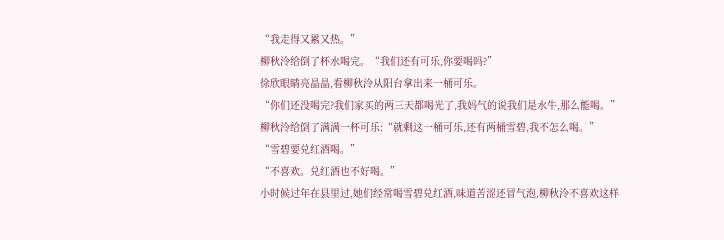“我走得又累又热。”
柳秋泠给倒了杯水喝完。“我们还有可乐,你要喝吗?”
徐欣眼睛亮晶晶,看柳秋泠从阳台拿出来一桶可乐。
“你们还没喝完?我们家买的两三天都喝光了,我妈气的说我们是水牛,那么能喝。”
柳秋泠给倒了满满一杯可乐:“就剩这一桶可乐,还有两桶雪碧,我不怎么喝。”
“雪碧要兑红酒喝。”
“不喜欢。兑红酒也不好喝。”
小时候过年在县里过,她们经常喝雪碧兑红酒,味道苦涩还冒气泡,柳秋泠不喜欢这样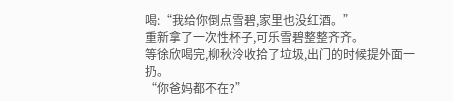喝:“我给你倒点雪碧,家里也没红酒。”
重新拿了一次性杯子,可乐雪碧整整齐齐。
等徐欣喝完,柳秋泠收拾了垃圾,出门的时候提外面一扔。
“你爸妈都不在?”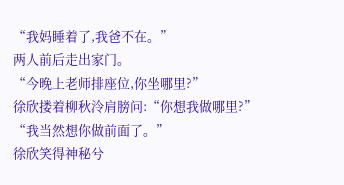“我妈睡着了,我爸不在。”
两人前后走出家门。
“今晚上老师排座位,你坐哪里?”
徐欣搂着柳秋泠肩膀问:“你想我做哪里?”
“我当然想你做前面了。”
徐欣笑得神秘兮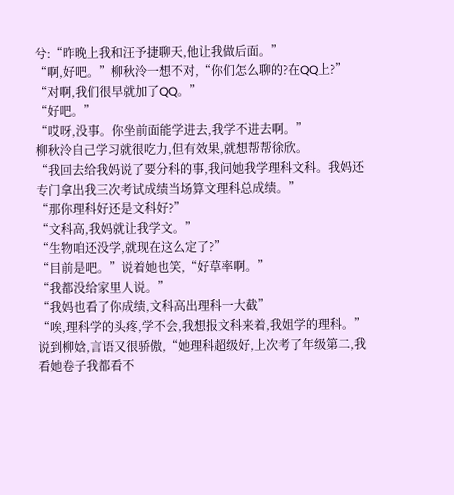兮:“昨晚上我和汪予捷聊天,他让我做后面。”
“啊,好吧。”柳秋泠一想不对,“你们怎么聊的?在QQ上?”
“对啊,我们很早就加了QQ。”
“好吧。”
“哎呀,没事。你坐前面能学进去,我学不进去啊。”
柳秋泠自己学习就很吃力,但有效果,就想帮帮徐欣。
“我回去给我妈说了要分科的事,我问她我学理科文科。我妈还专门拿出我三次考试成绩当场算文理科总成绩。”
“那你理科好还是文科好?”
“文科高,我妈就让我学文。”
“生物咱还没学,就现在这么定了?”
“目前是吧。”说着她也笑,“好草率啊。”
“我都没给家里人说。”
“我妈也看了你成绩,文科高出理科一大截”
“唉,理科学的头疼,学不会,我想报文科来着,我姐学的理科。”说到柳娢,言语又很骄傲,“她理科超级好,上次考了年级第二,我看她卷子我都看不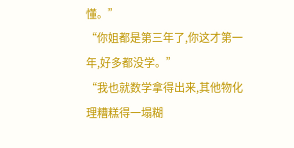懂。”
“你姐都是第三年了,你这才第一年,好多都没学。”
“我也就数学拿得出来,其他物化理糟糕得一塌糊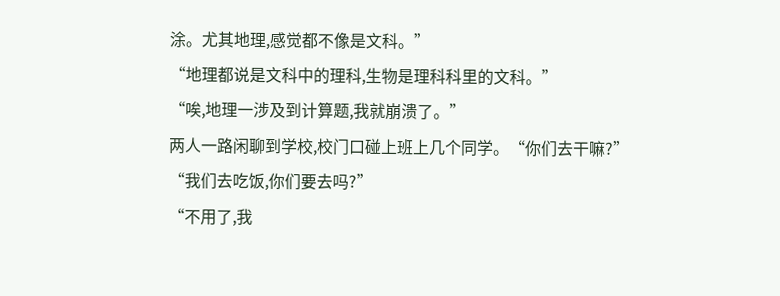涂。尤其地理,感觉都不像是文科。”
“地理都说是文科中的理科,生物是理科科里的文科。”
“唉,地理一涉及到计算题,我就崩溃了。”
两人一路闲聊到学校,校门口碰上班上几个同学。“你们去干嘛?”
“我们去吃饭,你们要去吗?”
“不用了,我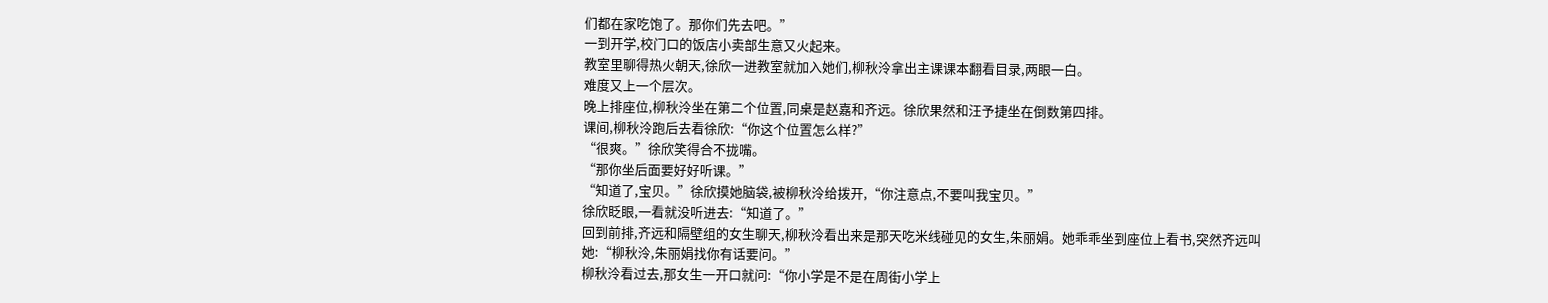们都在家吃饱了。那你们先去吧。”
一到开学,校门口的饭店小卖部生意又火起来。
教室里聊得热火朝天,徐欣一进教室就加入她们,柳秋泠拿出主课课本翻看目录,两眼一白。
难度又上一个层次。
晚上排座位,柳秋泠坐在第二个位置,同桌是赵嘉和齐远。徐欣果然和汪予捷坐在倒数第四排。
课间,柳秋泠跑后去看徐欣:“你这个位置怎么样?”
“很爽。”徐欣笑得合不拢嘴。
“那你坐后面要好好听课。”
“知道了,宝贝。”徐欣摸她脑袋,被柳秋泠给拨开,“你注意点,不要叫我宝贝。”
徐欣眨眼,一看就没听进去:“知道了。”
回到前排,齐远和隔壁组的女生聊天,柳秋泠看出来是那天吃米线碰见的女生,朱丽娟。她乖乖坐到座位上看书,突然齐远叫她:“柳秋泠,朱丽娟找你有话要问。”
柳秋泠看过去,那女生一开口就问:“你小学是不是在周街小学上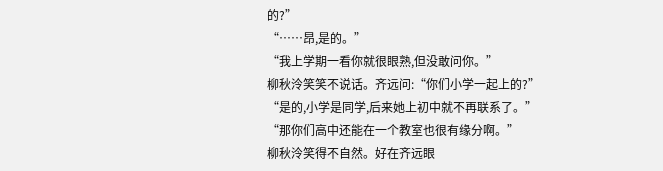的?”
“……昂,是的。”
“我上学期一看你就很眼熟,但没敢问你。”
柳秋泠笑笑不说话。齐远问:“你们小学一起上的?”
“是的,小学是同学,后来她上初中就不再联系了。”
“那你们高中还能在一个教室也很有缘分啊。”
柳秋泠笑得不自然。好在齐远眼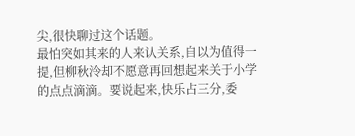尖,很快聊过这个话题。
最怕突如其来的人来认关系,自以为值得一提,但柳秋泠却不愿意再回想起来关于小学的点点滴滴。要说起来,快乐占三分,委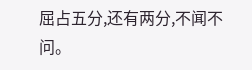屈占五分,还有两分,不闻不问。